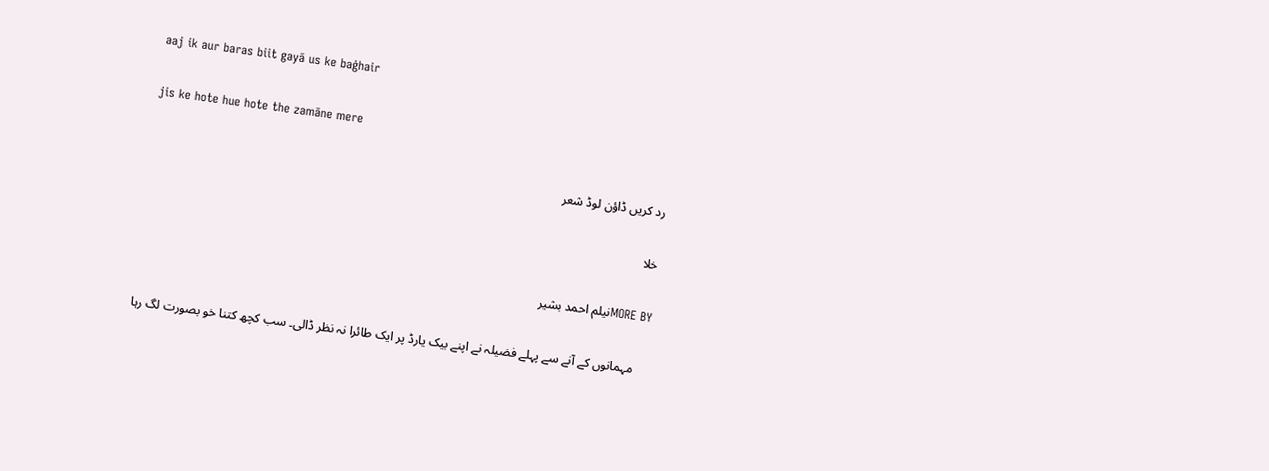aaj ik aur baras biit gayā us ke baġhair

jis ke hote hue hote the zamāne mere

رد کریں ڈاؤن لوڈ شعر

خلا

MORE BYنیلم احمد بشیر

    مہمانوں کے آنے سے پہلے فضیلہ نے اپنے بیک یارڈ پر ایک طائرا نہ نظر ڈالی۔ سب کچھ کتنا خو بصورت لگ رہا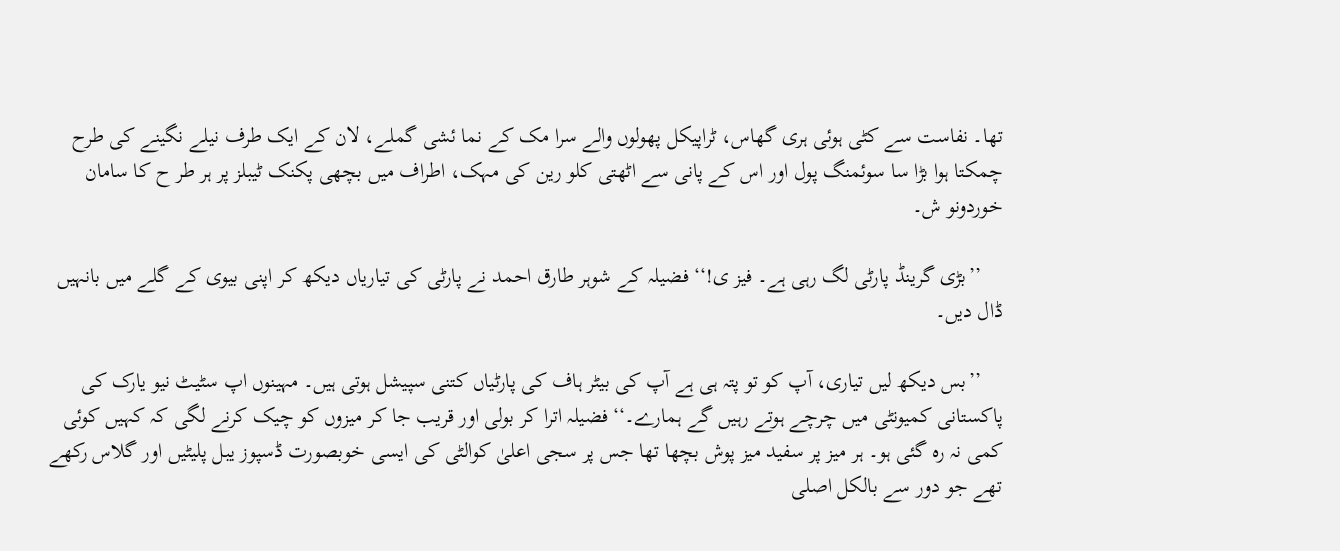تھا۔ نفاست سے کٹی ہوئی ہری گھاس، ٹراپیکل پھولوں والے سرا مک کے نما ئشی گملے، لان کے ایک طرف نیلے نگینے کی طرح چمکتا ہوا بڑا سا سوئمنگ پول اور اس کے پانی سے اٹھتی کلو رین کی مہک، اطراف میں بچھی پکنک ٹیبلز پر ہر طر ح کا سامان خوردونو ش۔

    ’’بڑی گرینڈ پارٹی لگ رہی ہے۔ فیز ی!‘‘ فضیلہ کے شوہر طارق احمد نے پارٹی کی تیاریاں دیکھ کر اپنی بیوی کے گلے میں بانہیں ڈال دیں۔

    ’’بس دیکھ لیں تیاری، آپ کو تو پتہ ہی ہے آپ کی بیٹر ہاف کی پارٹیاں کتنی سپیشل ہوتی ہیں۔ مہینوں اپ سٹیٹ نیو یارک کی پاکستانی کمیونٹی میں چرچے ہوتے رہیں گے ہمارے۔‘‘ فضیلہ اترا کر بولی اور قریب جا کر میزوں کو چیک کرنے لگی کہ کہیں کوئی کمی نہ رہ گئی ہو۔ ہر میز پر سفید میز پوش بچھا تھا جس پر سجی اعلیٰ کوالٹی کی ایسی خوبصورت ڈسپوز یبل پلیٹیں اور گلاس رکھے تھے جو دور سے بالکل اصلی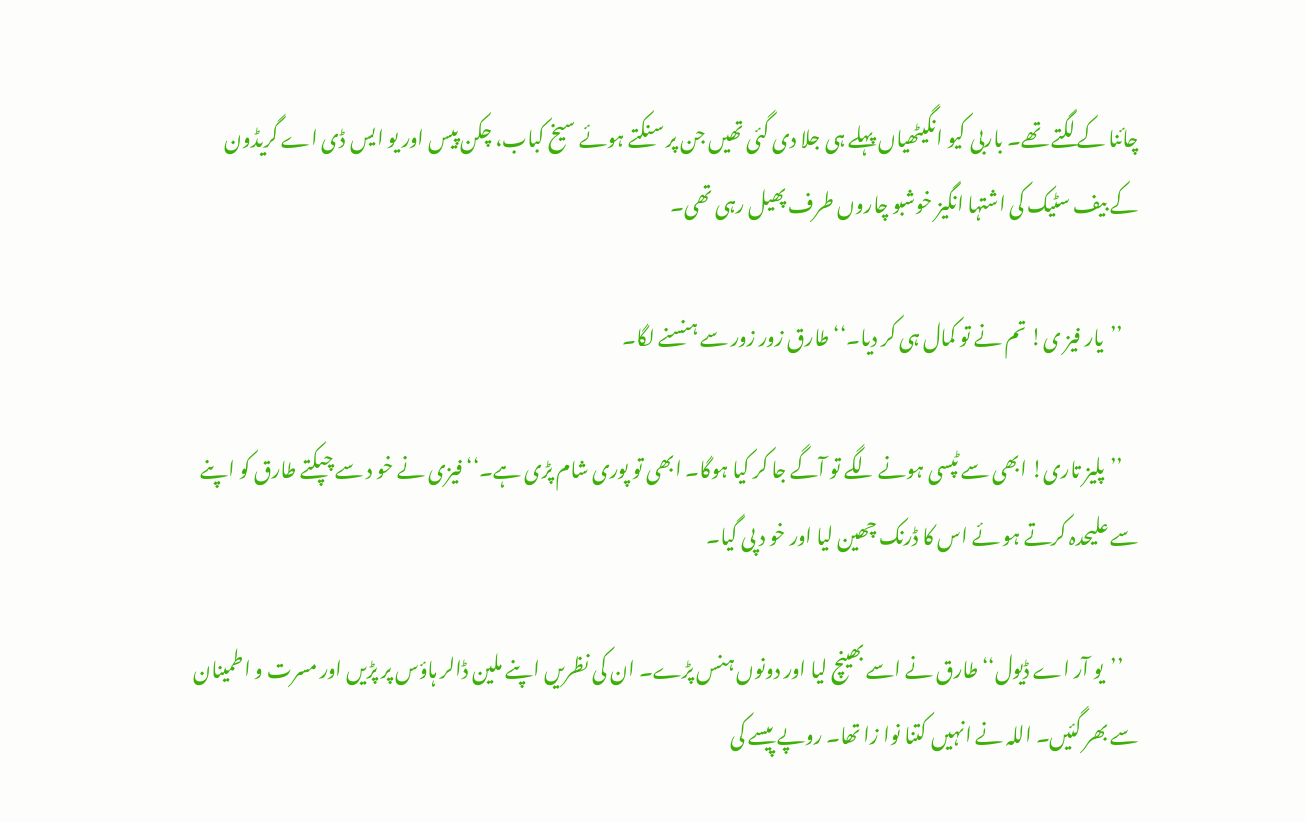چائنا کے لگتے تھے۔ باربی کیو انگیٹھیاں پہلے ہی جلا دی گئی تھیں جن پر سنکتے ہوئے سیخ کباب، چکن پیس اور یو ایس ڈی اے گریڈون کے بیف سٹیک کی اشتہا انگیز خوشبو چاروں طرف پھیل رہی تھی۔

    ’’یار فیز ی! تم نے تو کمال ہی کر دیا۔‘‘ طارق زور زور سے ہنسنے لگا۔

    ’’پلیز تاری! ابھی سے ٹپسی ہونے لگے تو آگے جا کر کیا ہوگا۔ ابھی تو پوری شام پڑی ہے۔‘‘ فیزی نے خو د سے چپکتے طارق کو اپنے سے علیحدہ کرتے ہو ئے اس کا ڈرنک چھین لیا اور خو د پی گیا۔

    ’’یو آر اے ڈیول‘‘ طارق نے اسے بھینچ لیا اور دونوں ہنس پڑے۔ ان کی نظریں اپنے ملین ڈالر ہاؤس پر پڑیں اور مسرت و اطمینان سے بھر گئیں۔ اللہ نے انہیں کتنا نوا زا تھا۔ روپے پیسے کی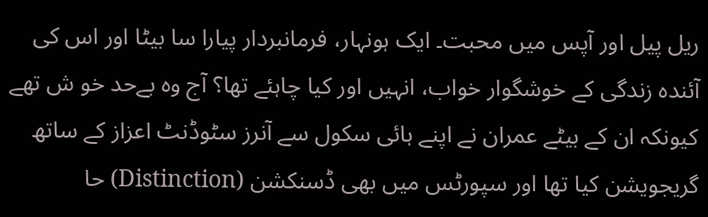ریل پیل اور آپس میں محبت۔ ایک ہونہار، فرمانبردار پیارا سا بیٹا اور اس کی آئندہ زندگی کے خوشگوار خواب، انہیں اور کیا چاہئے تھا؟ آج وہ بےحد خو ش تھے کیونکہ ان کے بیٹے عمران نے اپنے ہائی سکول سے آنرز سٹوڈنٹ اعزاز کے ساتھ گریجویشن کیا تھا اور سپورٹس میں بھی ڈسنکشن (Distinction) حا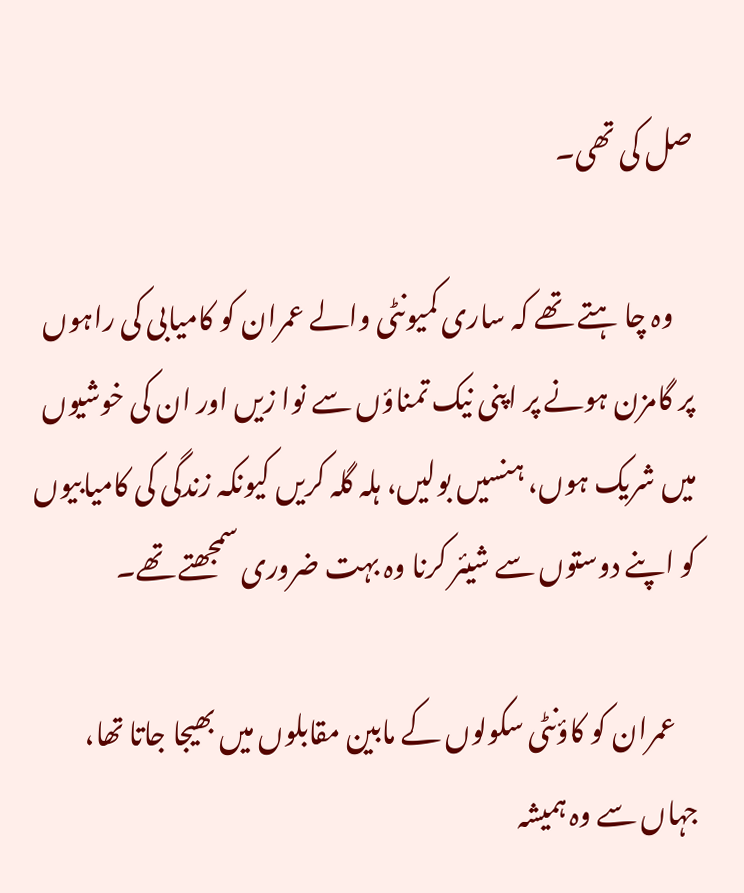صل کی تھی۔

    وہ چا ہتے تھے کہ ساری کمیونٹی والے عمران کو کامیابی کی راہوں پر گامزن ہونے پر اپنی نیک تمناؤں سے نوا زیں اور ان کی خوشیوں میں شریک ہوں، ہنسیں بولیں، ہلہ گلہ کریں کیونکہ زندگی کی کامیابیوں کو اپنے دوستوں سے شیئر کرنا وہ بہت ضروری سمجھتے تھے۔

    عمران کو کاؤنٹی سکولوں کے مابین مقابلوں میں بھیجا جاتا تھا، جہاں سے وہ ہمیشہ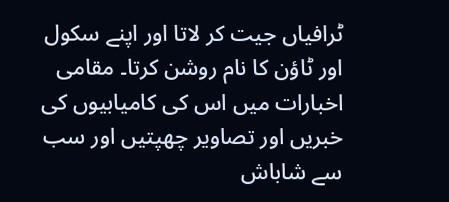ٹرافیاں جیت کر لاتا اور اپنے سکول اور ٹاؤن کا نام روشن کرتا۔ مقامی اخبارات میں اس کی کامیابیوں کی خبریں اور تصاویر چھپتیں اور سب سے شاباش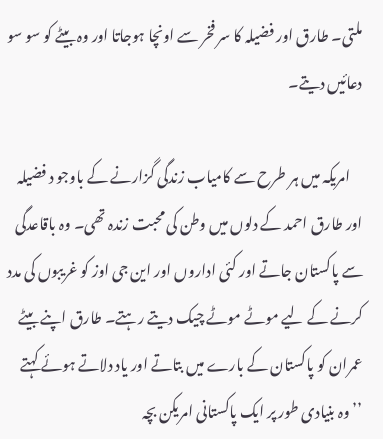ملتی۔ طارق اور فضیلہ کا سر فخر سے اونچا ہوجاتا اور وہ بیٹے کو سو سو دعائیں دیتے۔

    امریکہ میں ہر طرح سے کامیاب زندگی گزارنے کے باوجو د فضیلہ اور طارق احمد کے دلوں میں وطن کی محبت زندہ تھی۔ وہ باقاعدگی سے پاکستان جاتے اور کئی اداروں اور این جی اوز کو غریبوں کی مدد کرنے کے لیے موٹے موٹے چیک دیتے رہتے۔ طارق اپنے بیٹے عمران کو پاکستان کے بارے میں بتاتے اور یاد دلاتے ہوئے کہتے ’’وہ بنیادی طور پر ایک پاکستانی امریکن بچہ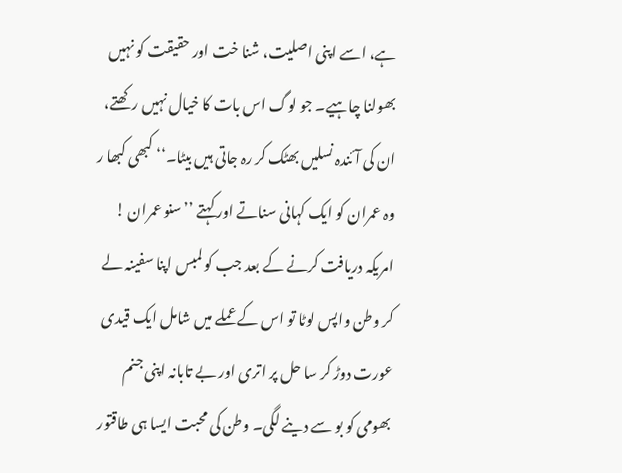ہے، اسے اپنی اصلیت، شنا خت اور حقیقت کو نہیں بھولنا چاہیے۔ جو لوگ اس بات کا خیال نہیں رکھتے، ان کی آئندہ نسلیں بھٹک کر رہ جاتی ہیں بیٹا۔‘‘ کبھی کبھا ر وہ عمران کو ایک کہانی سناتے اور کہتے ’’سنو عمران ! امریکہ دریافت کرنے کے بعد جب کو لمبس اپنا سفینہ لے کر وطن واپس لوٹا تو اس کے عملے میں شامل ایک قیدی عورت دوڑ کر سا حل پر اتری اور بے تابانہ اپنی جنم بھومی کو بو سے دینے لگی۔ وطن کی محبت ایسا ہی طاقتور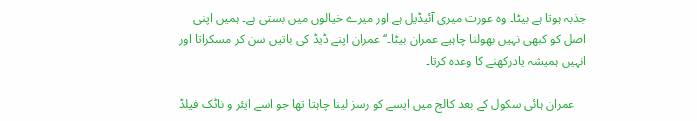جذبہ ہوتا ہے بیٹا۔ وہ عورت میری آئیڈیل ہے اور میرے خیالوں میں بستی ہے۔ ہمیں اپنی اصل کو کبھی نہیں بھولنا چاہیے عمران بیٹا۔‘‘ عمران اپنے ڈیڈ کی باتیں سن کر مسکراتا اور انہیں ہمیشہ یادرکھنے کا وعدہ کرتا۔

    عمران ہائی سکول کے بعد کالج میں ایسے کو رسز لینا چاہتا تھا جو اسے ایئر و ناٹک فیلڈ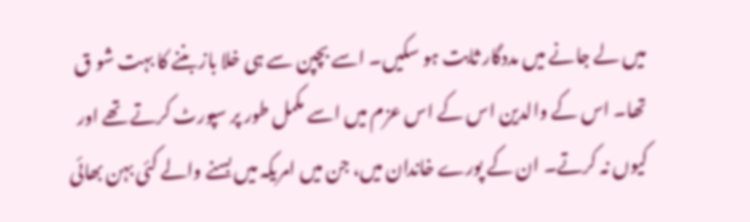میں لے جانے میں مددگار ثابت ہو سکیں۔ اسے بچپن سے ہی خلا باز بننے کا بہت شو ق تھا۔ اس کے والدین اس کے اس عزم میں اسے مکمل طور پر سپورٹ کرتے تھے اور کیوں نہ کرتے۔ ان کے پورے خاندان میں، جن میں امریکہ میں بسنے والے کئی بہن بھائی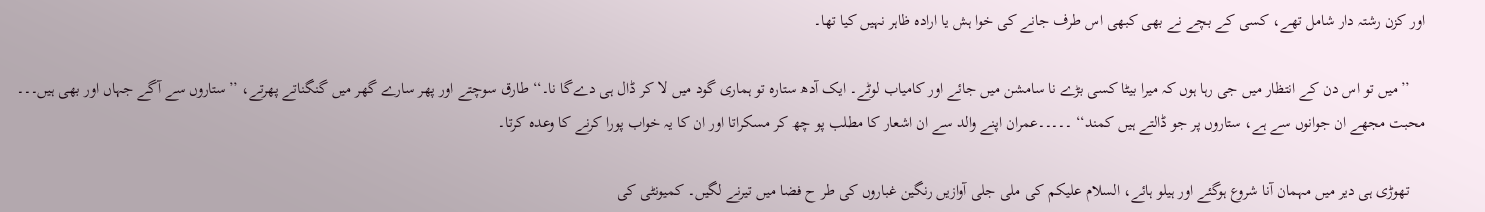اور کزن رشتہ دار شامل تھے، کسی کے بچے نے بھی کبھی اس طرف جانے کی خوا ہش یا ارادہ ظاہر نہیں کیا تھا۔

    ’’میں تو اس دن کے انتظار میں جی رہا ہوں کہ میرا بیٹا کسی بڑے نا سامشن میں جائے اور کامیاب لوٹے۔ ایک آدھ ستارہ تو ہماری گود میں لا کر ڈال ہی دےگا نا۔‘‘ طارق سوچتے اور پھر سارے گھر میں گنگناتے پھرتے، ’’ستاروں سے آگے جہاں اور بھی ہیں۔۔۔ محبت مجھے ان جوانوں سے ہے، ستاروں پر جو ڈالتے ہیں کمند‘‘ ۔۔۔۔۔عمران اپنے والد سے ان اشعار کا مطلب پو چھ کر مسکراتا اور ان کا یہ خواب پورا کرنے کا وعدہ کرتا۔

    تھوڑی ہی دیر میں مہمان آنا شروع ہوگئے اور ہیلو ہائے، السلام علیکم کی ملی جلی آوازیں رنگین غباروں کی طر ح فضا میں تیرنے لگیں۔ کمیونٹی کی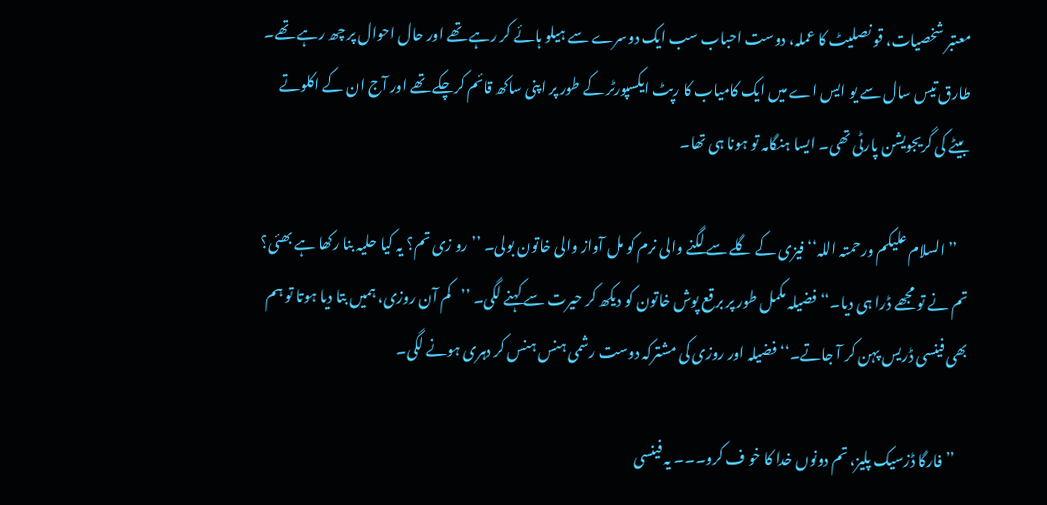معتبر شخصیات، قو نصلیٹ کا عملہ، دوست احباب سب ایک دوسرے سے ہیلو ہائے کر رہے تھے اور حال احوال پر چھ رہے تھے۔ طارق تیس سال سے یو ایس اے میں ایک کامیاب کا رپٹ ایکسپورٹر کے طور پر اپنی ساکھ قائم کرچکے تھے اور آج ان کے اکلوتے بیٹے کی گریجویشن پارٹی تھی۔ ایسا ہنگامہ تو ہونا ہی تھا۔

    ’’السلام علیکم ورحمتہ اللہ‘‘ فیزی کے گلے سے لگنے والی نرم کو مل آواز والی خاتون بولی۔ ’’رو زی تم؟ یہ کیا حلیہ بنا رکھا ہے بھئی؟ تم نے تو مجھے ڈرا ہی دیا۔‘‘ فضیلہ مکمل طور پر برقع پوش خاتون کو دیکھ کر حیرت سے کہنے لگی۔ ’’کم آن روزی، ہمیں بتا دیا ہوتا تو ہم بھی فینسی ڈریس پہن کر آ جاتے۔‘‘ فضیلہ اور روزی کی مشترکہ دوست رشمی ہنس ہنس کر دہری ہونے لگی۔

    ’’فارگا ڈزسیک پلیز، تم دونوں خدا کا خو ف کرو۔۔۔ یہ فینسی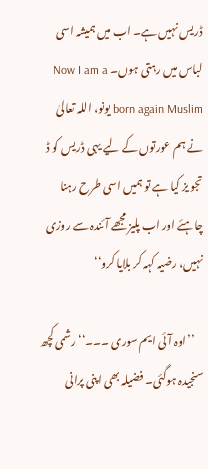ڈریس نہیں ہے۔ اب میں ہمیشہ اسی لباس میں رہتی ہوں۔ Now I am a born again Muslim یونو، اللہ تعالیٰ نے ہم عورتوں کے لیے یہی ڈریس کو ڈ تجو یز کیا ہے تو ہمیں اسی طرح رہنا چاہئے اور اب پلیز مجھے آئندہ سے روزی نہیں، رضیہ کہہ کر بلایا کرو‘‘

    ’’اوہ آئی ایم سوری ۔۔۔‘‘ رشمی کچھ سنجیدہ ہوگئی۔ فضیلہ بھی اپنی پرانی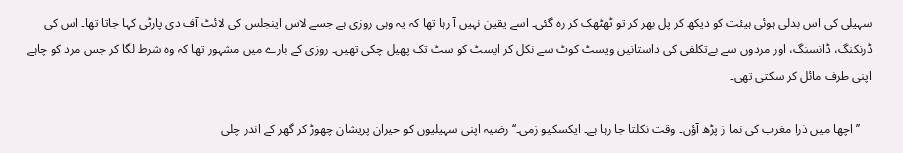سہیلی کی اس بدلی ہوئی ہیئت کو دیکھ کر پل بھر کر تو ٹھٹھک کر رہ گئی۔ اسے یقین نہیں آ رہا تھا کہ یہ وہی روزی ہے جسے لاس اینجلس کی لائٹ آف دی پارٹی کہا جاتا تھا۔ اس کی ڈرنکنگ، ڈانسنگ، اور مردوں سے بےتکلفی کی داستانیں ویسٹ کوٹ سے نکل کر ایسٹ کو سٹ تک پھیل چکی تھیں۔ روزی کے بارے میں مشہور تھا کہ وہ شرط لگا کر جس مرد کو چاہے اپنی طرف مائل کر سکتی تھی۔

    ’’اچھا میں ذرا مغرب کی نما ز پڑھ آؤں۔ وقت نکلتا جا رہا ہے۔ ایکسکیو زمی۔‘‘رضیہ اپنی سہیلیوں کو حیران پریشان چھوڑ کر گھر کے اندر چلی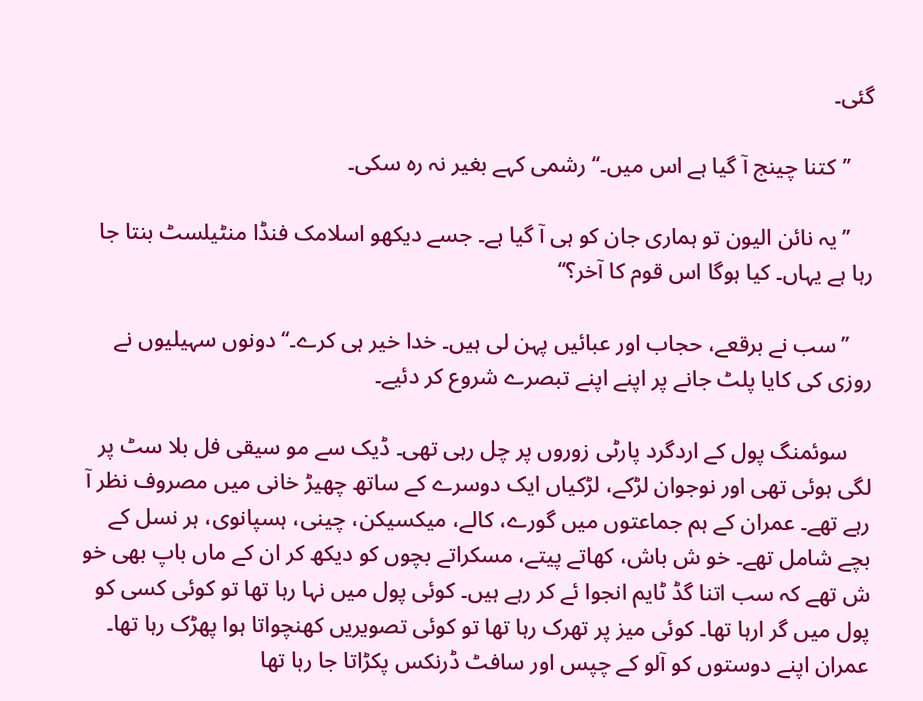گئی۔

    ’’کتنا چینج آ گیا ہے اس میں۔‘‘ رشمی کہے بغیر نہ رہ سکی۔

    ’’یہ نائن الیون تو ہماری جان کو ہی آ گیا ہے۔ جسے دیکھو اسلامک فنڈا منٹیلسٹ بنتا جا رہا ہے یہاں۔ کیا ہوگا اس قوم کا آخر؟‘‘

    ’’سب نے برقعے، حجاب اور عبائیں پہن لی ہیں۔ خدا خیر ہی کرے۔‘‘ دونوں سہیلیوں نے روزی کی کایا پلٹ جانے پر اپنے اپنے تبصرے شروع کر دئیے۔

    سوئمنگ پول کے اردگرد پارٹی زوروں پر چل رہی تھی۔ ڈیک سے مو سیقی فل بلا سٹ پر لگی ہوئی تھی اور نوجوان لڑکے، لڑکیاں ایک دوسرے کے ساتھ چھیڑ خانی میں مصروف نظر آ رہے تھے۔ عمران کے ہم جماعتوں میں گورے، کالے، میکسیکن، چینی، ہسپانوی، ہر نسل کے بچے شامل تھے۔ خو ش باش، کھاتے پیتے، مسکراتے بچوں کو دیکھ کر ان کے ماں باپ بھی خو ش تھے کہ سب اتنا گڈ ٹایم انجوا ئے کر رہے ہیں۔ کوئی پول میں نہا رہا تھا تو کوئی کسی کو پول میں گر ارہا تھا۔ کوئی میز پر تھرک رہا تھا تو کوئی تصویریں کھنچواتا ہوا پھڑک رہا تھا۔ عمران اپنے دوستوں کو آلو کے چپس اور سافٹ ڈرنکس پکڑاتا جا رہا تھا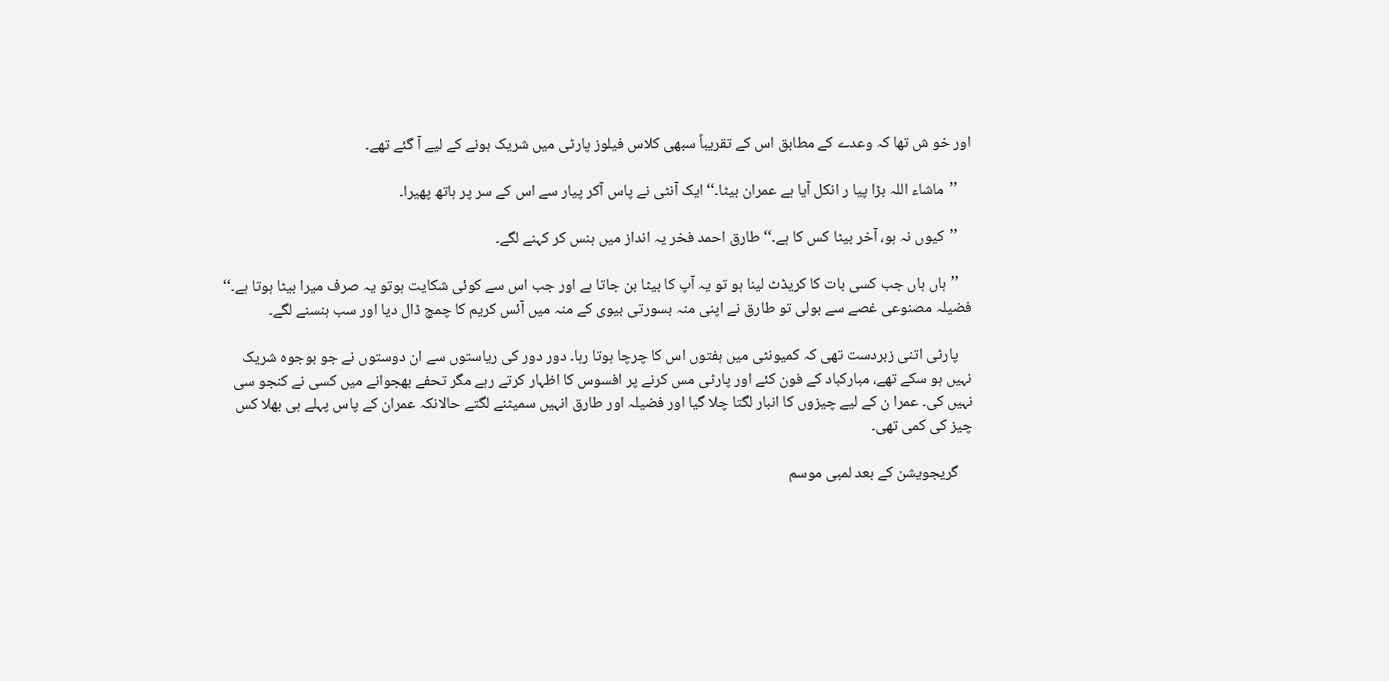اور خو ش تھا کہ وعدے کے مطابق اس کے تقریباً سبھی کلاس فیلوز پارٹی میں شریک ہونے کے لیے آ گئے تھے۔

    ’’ماشاء اللہ بڑا پیا ر انکل آیا ہے عمران بیٹا۔‘‘ ایک آنٹی نے پاس آکر پیار سے اس کے سر پر ہاتھ پھیرا۔

    ’’کیوں نہ ہو، آخر بیٹا کس کا ہے۔‘‘ طارق احمد فخر یہ انداز میں ہنس کر کہنے لگے۔

    ’’ہاں ہاں جب کسی بات کا کریڈٹ لینا ہو تو یہ آپ کا بیٹا بن جاتا ہے اور جب اس سے کوئی شکایت ہوتو یہ صرف میرا بیٹا ہوتا ہے۔‘‘ فضیلہ مصنوعی غصے سے بولی تو طارق نے اپنی منہ بسورتی بیوی کے منہ میں آئس کریم کا چمچ ڈال دیا اور سب ہنسنے لگے۔

    پارٹی اتنی زبردست تھی کہ کمیونٹی میں ہفتوں اس کا چرچا ہوتا رہا۔ دور دور کی ریاستوں سے ان دوستوں نے جو بوجوہ شریک نہیں ہو سکے تھے، مبارکباد کے فون کئے اور پارٹی مس کرنے پر افسوس کا اظہار کرتے رہے مگر تحفے بھجوانے میں کسی نے کنجو سی نہیں کی۔ عمرا ن کے لیے چیزوں کا انبار لگتا چلا گیا اور فضیلہ اور طارق انہیں سمیٹنے لگتے حالانکہ عمران کے پاس پہلے ہی بھلا کس چیز کی کمی تھی۔

    گریجویشن کے بعد لمبی موسم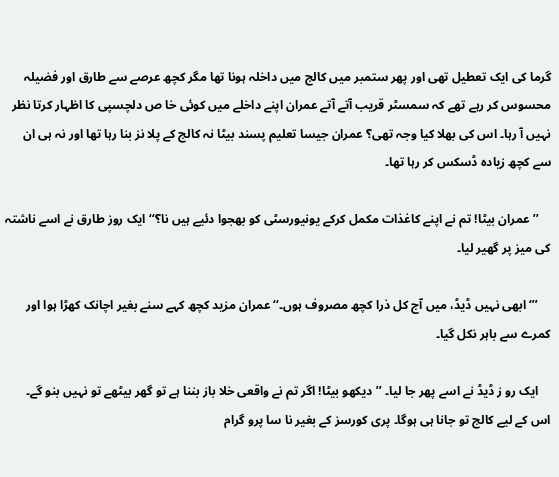گرما کی ایک تعطیل تھی اور پھر ستمبر میں کالج میں داخلہ ہونا تھا مگر کچھ عرصے سے طارق اور فضیلہ محسوس کر رہے تھے کہ سمسٹر قریب آتے آتے عمران اپنے داخلے میں کوئی خا ص دلچسپی کا اظہار کرتا نظر نہیں آ رہا۔ اس کی بھلا کیا وجہ تھی؟ عمران جیسا تعلیم پسند بیٹا نہ کالج کے پلا نز بنا رہا تھا اور نہ ہی ان سے کچھ زیادہ ڈسکس کر رہا تھا۔

    ’’عمران بیٹا! تم نے اپنے کاغذات مکمل کرکے یونیورسٹی کو بھجوا دئیے ہیں نا؟‘‘ ایک روز طارق نے اسے ناشتہ کی میز پر گھیر لیا۔

    ’’‘ابھی نہیں ڈیڈ، میں آج کل ذرا کچھ مصروف ہوں۔‘‘ عمران مزید کچھ کہے سنے بغیر اچانک کھڑا ہوا اور کمرے سے باہر نکل گیا۔

    ایک رو ز ڈیڈ نے اسے پھر جا لیا۔ ’’دیکھو بیٹا! اگر تم نے واقعی خلا باز بننا ہے تو گھر بیٹھے تو نہیں بنو گے۔ اس کے لیے کالج تو جانا ہی ہوگا۔ پری کورسز کے بغیر نا سا پرو گرام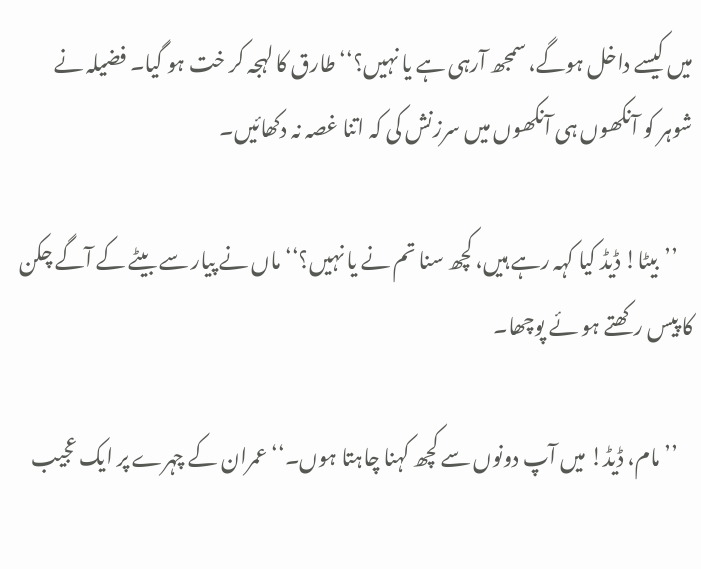میں کیسے داخل ہوگے، سمجھ آرہی ہے یا نہیں؟‘‘ طارق کا لہجہ کر خت ہو گیا۔ فضیلہ نے شوہر کو آنکھوں ہی آنکھوں میں سرزنش کی کہ اتنا غصہ نہ دکھائیں۔

    ’’بیٹا! ڈیڈ کیا کہہ رہے ہیں، کچھ سنا تم نے یا نہیں؟‘‘ ماں نے پیار سے بیٹے کے آگے چکن کا پیس رکھتے ہو ئے پوچھا۔

    ’’مام، ڈیڈ! میں آپ دونوں سے کچھ کہنا چاہتا ہوں۔‘‘ عمران کے چہرے پر ایک عجیب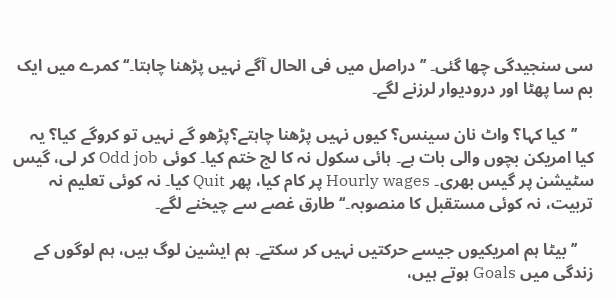سی سنجیدگی چھا گئی۔ ’’دراصل میں فی الحال آگے نہیں پڑھنا چاہتا۔‘‘ کمرے میں ایک بم سا پھٹا اور درودیوار لرزنے لگے۔

    ’’کیا کہا؟ واٹ نان سینس؟ کیوں نہیں پڑھنا چاہتے؟پڑھو گے نہیں تو کروگے کیا؟ یہ کیا امریکن بچوں والی بات ہے۔ ہائی سکول نہ کا لج ختم کیا۔ کوئی Odd job کر لی، گیس سٹیشن پر گیس بھری۔ Hourly wages پر کام کیا، پھر Quit کیا۔ نہ کوئی تعلیم نہ تربیت، نہ کوئی مستقبل کا منصوبہ۔‘‘ طارق غصے سے چیخنے لگے۔

    ’’بیٹا ہم امریکیوں جیسے حرکتیں نہیں کر سکتے۔ ہم ایشین لوگ ہیں، ہم لوگوں کے زندگی میں Goals ہوتے ہیں،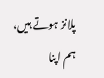پلانز ہوتے ہیں، ہم اپنا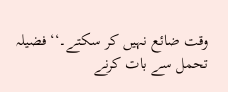وقت ضائع نہیں کر سکتے۔‘‘ فضیلہ تحمل سے بات کرنے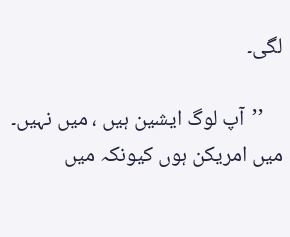لگی۔

    ’’آپ لوگ ایشین ہیں ، میں نہیں۔ میں امریکن ہوں کیونکہ میں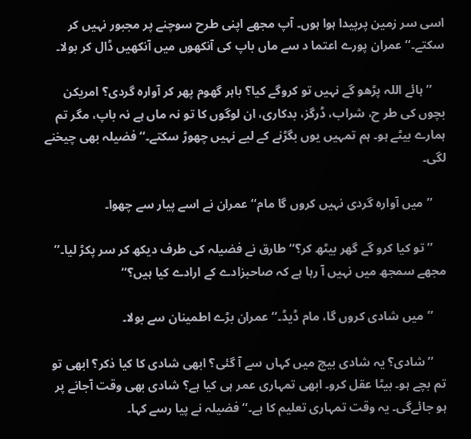اسی سر زمین پرپیدا ہوا ہوں۔ آپ مجھے اپنی طرح سوچنے پر مجبور نہیں کر سکتے۔‘‘ عمران پورے اعتما د سے ماں باپ کی آنکھوں میں آنکھیں ڈال کر بولا۔

    ’’ہائے اللہ پڑھو گے نہیں تو کروگے کیا؟ باہر گھوم پھر کر آوارہ گردی؟ امریکن بچوں کی طر ح، شراب، ڈرگز، بدکاری، ان لوگوں کا تو نہ ماں ہے نہ باپ، مگر تم ہمارے بیٹے ہو۔ ہم تمہیں یوں بگڑنے کے لیے نہیں چھوڑ سکتے۔‘‘ فضیلہ بھی چیخنے لگی۔

    ’’میں آوارہ گردی نہیں کروں گا مام‘‘ عمران نے اسے پیار سے چھوا۔

    ’’تو کیا کرو گے گھر بیٹھ کر؟‘‘ طارق نے فضیلہ کی طرف دیکھ کر سر پکڑ لیا۔’’ مجھے سمجھ میں نہیں آ رہا ہے کہ صاحبزادے کے ارادے کیا ہیں؟‘‘

    ’’میں شادی کروں گا، مام ڈیڈ۔‘‘ عمران بڑے اطمینان سے بولا۔

    ’’شادی؟ یہ شادی بیچ میں کہاں سے آ گئی؟ ابھی شادی کا کیا ذکر؟ ابھی تو تم بچے ہو۔ بیٹا عقل کرو۔ ابھی تمہاری عمر ہی کیا ہے؟ شادی بھی وقت آجانے پر ہو جائےگی۔ یہ وقت تمہاری تعلیم کا ہے۔‘‘ فضیلہ نے پیا رسے کہا۔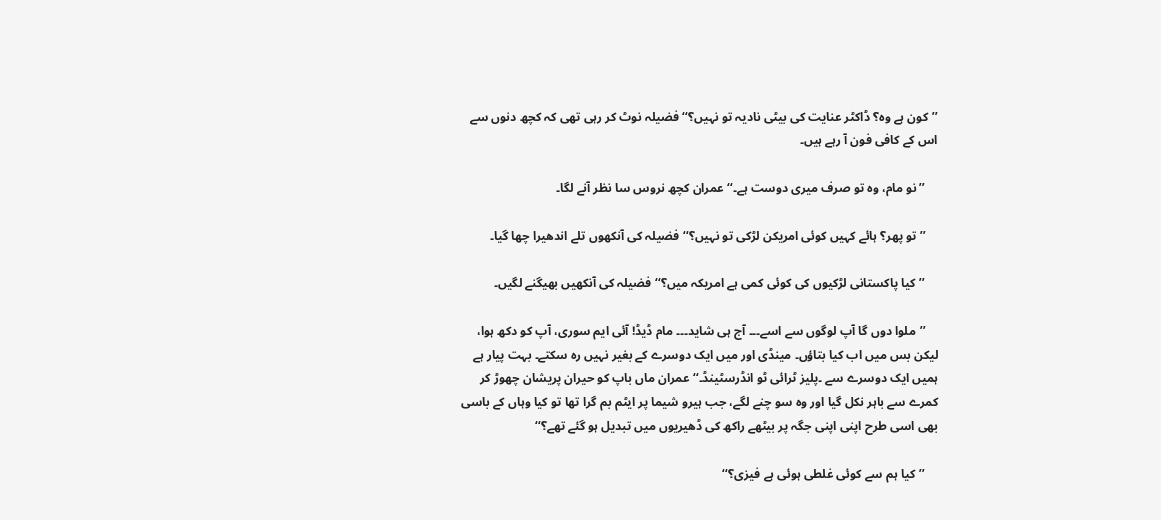’’کون ہے وہ؟ ڈاکٹر عنایت کی بیٹی نادیہ تو نہیں؟‘‘ فضیلہ نوٹ کر رہی تھی کہ کچھ دنوں سے اس کے کافی فون آ رہے ہیں۔

    ’’نو مام، وہ تو صرف میری دوست ہے۔‘‘ عمران کچھ نروس سا نظر آنے لگا۔

    ’’تو پھر؟ ہائے کہیں کوئی امریکن لڑکی تو نہیں؟‘‘ فضیلہ کی آنکھوں تلے اندھیرا چھا گیا۔

    ’’کیا پاکستانی لڑکیوں کی کوئی کمی ہے امریکہ میں؟‘‘ فضیلہ کی آنکھیں بھیگنے لگیں۔

    ’’ملوا دوں گا آپ لوگوں سے اسے۔۔۔ آج ہی شاید۔۔۔ مام ڈیڈ! آئی ایم سوری، آپ کو دکھ ہوا، لیکن بس میں اب کیا بتاؤں۔ مینڈی اور میں ایک دوسرے کے بغیر نہیں رہ سکتے۔ بہت پیار ہے ہمیں ایک دوسرے سے ۔پلیز ٹرائی ٹو انڈرسٹینڈ۔‘‘ عمران ماں باپ کو حیران پریشان چھوڑ کر کمرے سے باہر نکل گیا اور وہ سو چنے لگے، جب ہیرو شیما پر ایٹم بم گرا تھا تو کیا وہاں کے باسی بھی اسی طرح اپنی اپنی جگہ پر بیٹھے راکھ کی ڈھیریوں میں تبدیل ہو گئے تھے؟‘‘

    ’’کیا ہم سے کوئی غلطی ہوئی ہے فیزی؟‘‘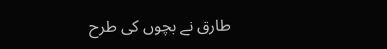طارق نے بچوں کی طرح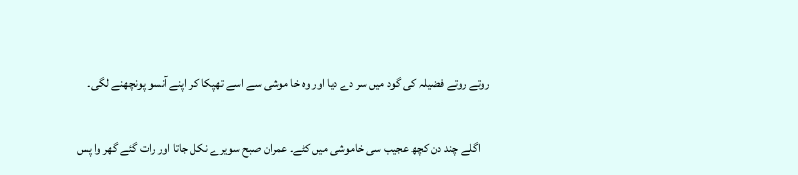روتے روتے فضیلہ کی گود میں سر دے دیا اور وہ خا موشی سے اسے تھپکا کر اپنے آنسو پونچھنے لگی۔

    اگلے چند دن کچھ عجیب سی خاموشی میں کٹے۔ عمران صبح سویرے نکل جاتا اور رات گئے گھر وا پس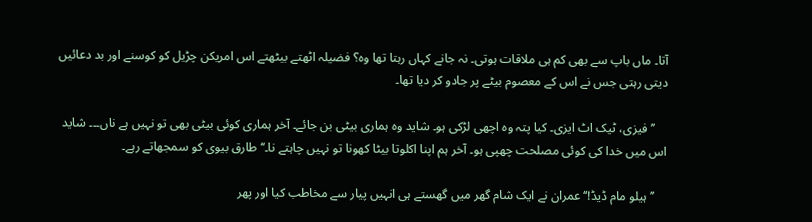آتا۔ ماں باپ سے بھی کم ہی ملاقات ہوتی۔ نہ جانے کہاں رہتا تھا وہ؟ فضیلہ اٹھتے بیٹھتے اس امریکن چڑیل کو کوسنے اور بد دعائیں دیتی رہتی جس نے اس کے معصوم بیٹے پر جادو کر دیا تھا۔

    ’’فیزی، ٹیک اٹ ایزی۔ کیا پتہ وہ اچھی لڑکی ہو۔ شاید وہ ہماری بیٹی بن جائے۔ آخر ہماری کوئی بیٹی بھی تو نہیں ہے ناں۔۔۔ شاید اس میں خدا کی کوئی مصلحت چھپی ہو۔ آخر ہم اپنا اکلوتا بیٹا کھونا تو نہیں چاہتے نا۔‘‘ طارق بیوی کو سمجھاتے رہے۔

    ’’ہیلو مام ڈیڈ!‘‘ عمران نے ایک شام گھر میں گھستے ہی انہیں پیار سے مخاطب کیا اور پھر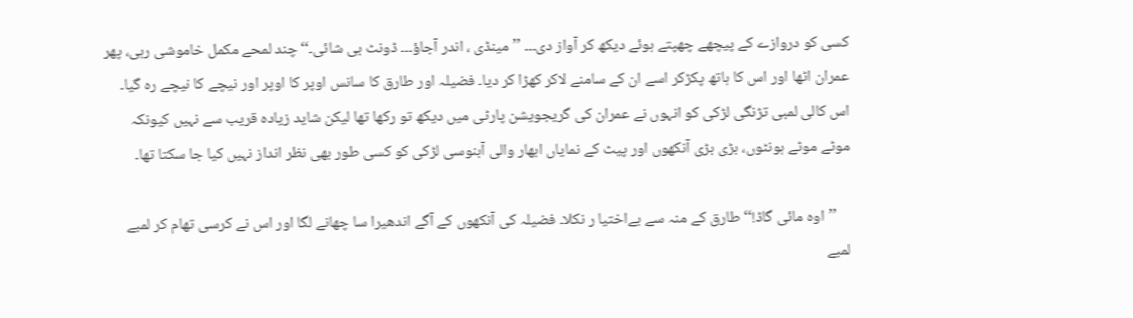کسی کو دروازے کے پیچھے چھپتے ہوئے دیکھ کر آواز دی۔۔۔ ’’مینڈی ، اندر آجاؤ۔۔۔ ڈونٹ بی شائی۔‘‘ چند لمحے مکمل خاموشی رہی، پھر عمران اٹھا اور اس کا ہاتھ پکڑکر اسے ان کے سامنے لاکر کھڑا کر دیا۔ فضیلہ اور طارق کا سانس اوپر کا اوپر اور نیچے کا نیچے رہ گیا۔ اس کالی لمبی تڑنگی لڑکی کو انہوں نے عمران کی گریجویشن پارٹی میں دیکھ تو رکھا تھا لیکن شاید زیادہ قریب سے نہیں کیونکہ موٹے موٹے ہونٹوں، بڑی بڑی آنکھوں اور پیٹ کے نمایاں ابھار والی آبنوسی لڑکی کو کسی طور بھی نظر انداز نہیں کیا جا سکتا تھا۔

    ’’اوہ مائی گاڈ!‘‘ طارق کے منہ سے بےاختیا ر نکلا۔ فضیلہ کی آنکھوں کے آگے اندھیرا سا چھانے لگا اور اس نے کرسی تھام کر لمبے لمبے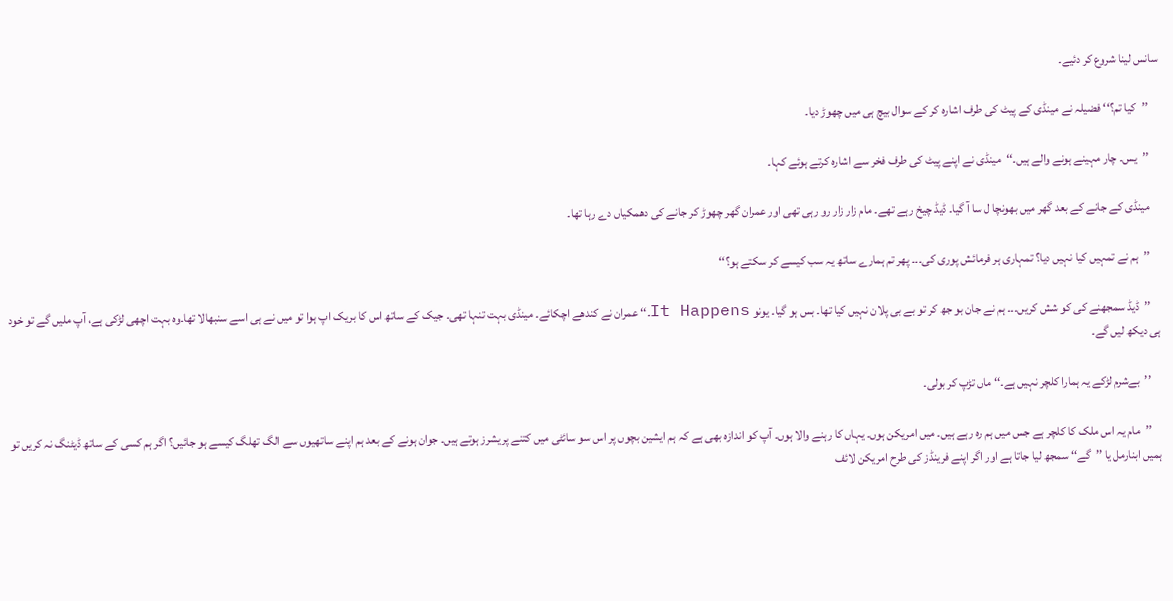سانس لینا شروع کر دئیے۔

    ’’کیا تم؟‘‘ فضیلہ نے مینڈی کے پیٹ کی طرف اشارہ کر کے سوال بیچ ہی میں چھوڑ دیا۔

    ’’یس۔ چار مہینے ہونے والے ہیں۔‘‘مینڈی نے اپنے پیٹ کی طرف فخر سے اشارہ کرتے ہوئے کہا۔

    مینڈی کے جانے کے بعد گھر میں بھونچا ل سا آ گیا۔ ڈیڈ چیخ رہے تھے۔ مام زار زار رو رہی تھی اور عمران گھر چھوڑ کر جانے کی دھمکیاں دے رہا تھا۔

    ’’ہم نے تمہیں کیا نہیں دیا؟ تمہاری ہر فرمائش پوری کی۔۔۔ پھر تم ہمارے ساتھ یہ سب کیسے کر سکتے ہو؟‘‘

    ’’ڈیڈ سمجھنے کی کو شش کریں۔۔۔ ہم نے جان بو جھ کر تو بے بی پلان نہیں کیا تھا۔ بس ہو گیا۔ یونو It Happens۔‘‘ عمران نے کندھے اچکائے۔ مینڈی بہت تنہا تھی۔ جیک کے ساتھ اس کا بریک اپ ہوا تو میں نے ہی اسے سنبھالا تھا۔وہ بہت اچھی لڑکی ہے، آپ ملیں گے تو خود ہی دیکھ لیں گے۔

    ’’بےشرم لڑکے یہ ہمارا کلچر نہیں ہے۔‘‘ ماں تڑپ کر بولی۔

    ’’مام یہ اس ملک کا کلچر ہے جس میں ہم رہ رہے ہیں۔ میں امریکن ہوں۔ یہاں کا رہنے والا ہوں۔ آپ کو اندازہ بھی ہے کہ ہم ایشین بچوں پر اس سو سائٹی میں کتنے پریشرز ہوتے ہیں۔ جوان ہونے کے بعد ہم اپنے ساتھیوں سے الگ تھلگ کیسے ہو جائیں؟ اگر ہم کسی کے ساتھ ڈیٹنگ نہ کریں تو ہمیں ابنارمل یا ’’گے‘‘ سمجھ لیا جاتا ہے اور اگر اپنے فرینڈز کی طرح امریکن لائف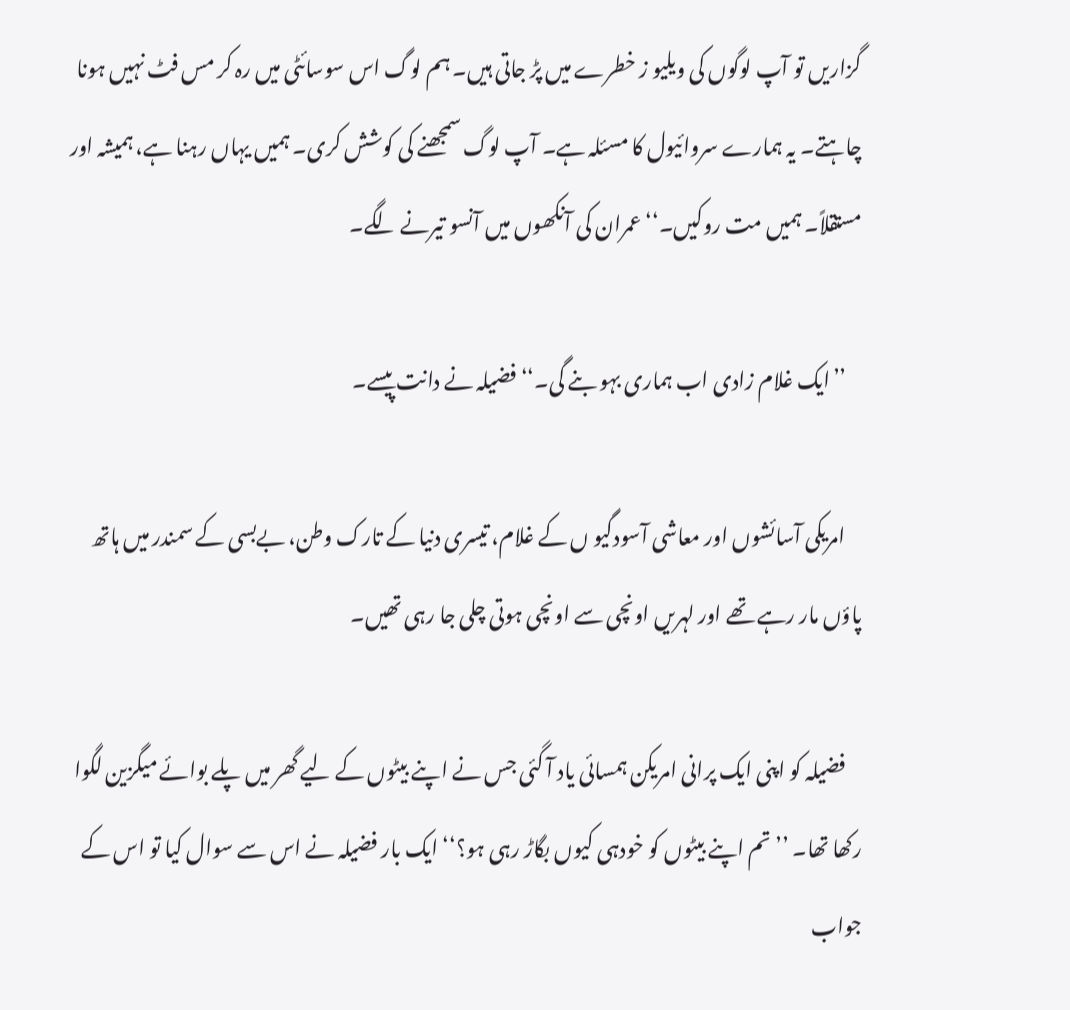گزاریں تو آپ لوگوں کی ویلیو ز خطرے میں پڑ جاتی ہیں۔ ہم لوگ اس سوسائٹی میں رہ کر مس فٹ نہیں ہونا چاہتے۔ یہ ہمارے سروائیول کا مسئلہ ہے۔ آپ لوگ سمجھنے کی کوشش کری۔ ہمیں یہاں رہنا ہے، ہمیشہ اور مستقلاً۔ ہمیں مت روکیں۔‘‘ عمران کی آنکھوں میں آنسو تیرنے لگے۔

    ’’ایک غلام زادی اب ہماری بہو بنے گی۔‘‘ فضیلہ نے دانت پیسے۔

    امریکی آسائشوں اور معاشی آسودگیو ں کے غلام، تیسری دنیا کے تارک وطن، بےبسی کے سمندر میں ہاتھ پاؤں مار رہے تھے اور لہریں اونچی سے اونچی ہوتی چلی جا رہی تھیں۔

    فضیلہ کو اپنی ایک پرانی امریکن ہمسائی یاد آ گئی جس نے اپنے بیٹوں کے لیے گھر میں پلے بوائے میگزین لگوا رکھا تھا۔ ’’تم اپنے بیٹوں کو خودہی کیوں بگاڑ رہی ہو؟‘‘ ایک بار فضیلہ نے اس سے سوال کیا تو اس کے جواب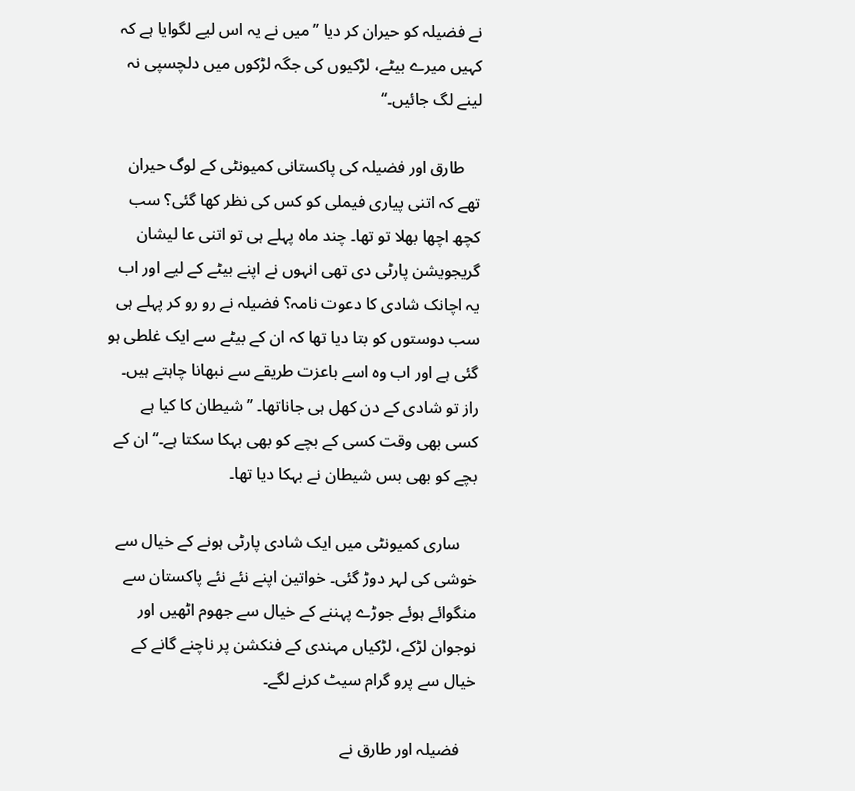نے فضیلہ کو حیران کر دیا ’’میں نے یہ اس لیے لگوایا ہے کہ کہیں میرے بیٹے، لڑکیوں کی جگہ لڑکوں میں دلچسپی نہ لینے لگ جائیں۔‘‘

    طارق اور فضیلہ کی پاکستانی کمیونٹی کے لوگ حیران تھے کہ اتنی پیاری فیملی کو کس کی نظر کھا گئی؟ سب کچھ اچھا بھلا تو تھا۔ چند ماہ پہلے ہی تو اتنی عا لیشان گریجویشن پارٹی دی تھی انہوں نے اپنے بیٹے کے لیے اور اب یہ اچانک شادی کا دعوت نامہ؟ فضیلہ نے رو رو کر پہلے ہی سب دوستوں کو بتا دیا تھا کہ ان کے بیٹے سے ایک غلطی ہو گئی ہے اور اب وہ اسے باعزت طریقے سے نبھانا چاہتے ہیں۔ راز تو شادی کے دن کھل ہی جاناتھا۔ ’’شیطان کا کیا ہے کسی بھی وقت کسی کے بچے کو بھی بہکا سکتا ہے۔‘‘ ان کے بچے کو بھی بس شیطان نے بہکا دیا تھا۔

    ساری کمیونٹی میں ایک شادی پارٹی ہونے کے خیال سے خوشی کی لہر دوڑ گئی۔ خواتین اپنے نئے نئے پاکستان سے منگوائے ہوئے جوڑے پہننے کے خیال سے جھوم اٹھیں اور نوجوان لڑکے، لڑکیاں مہندی کے فنکشن پر ناچنے گانے کے خیال سے پرو گرام سیٹ کرنے لگے۔

    فضیلہ اور طارق نے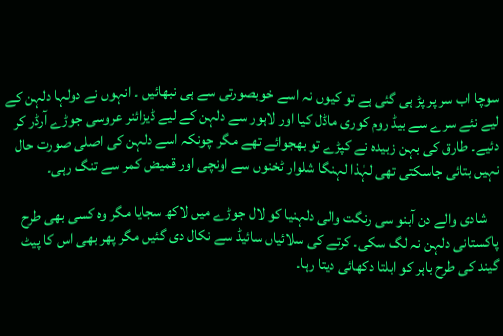سوچا اب سر پر پڑ ہی گئی ہے تو کیوں نہ اسے خوبصورتی سے ہی نبھائیں ۔ انہوں نے دولہا دلہن کے لیے نئے سرے سے بیڈ روم کوری ماڈل کیا اور لاہور سے دلہن کے لیے ڈیزائنر عروسی جوڑے آرڈر کر دئیے۔ طارق کی بہن زبیدہ نے کپڑے تو بھجوائے تھے مگر چونکہ اسے دلہن کی اصلی صورت حال نہیں بتائی جاسکتی تھی لہٰذا لہنگا شلوار ٹخنوں سے اونچی اور قمیض کمر سے تنگ رہی۔

    شادی والے دن آبنو سی رنگت والی دلہنیا کو لال جوڑے میں لاکھ سجایا مگر وہ کسی بھی طرح پاکستانی دلہن نہ لگ سکی۔ کرتے کی سلائیاں سائیڈ سے نکال دی گئیں مگر پھر بھی اس کا پیٹ گیند کی طرح باہر کو ابلتا دکھائی دیتا رہا۔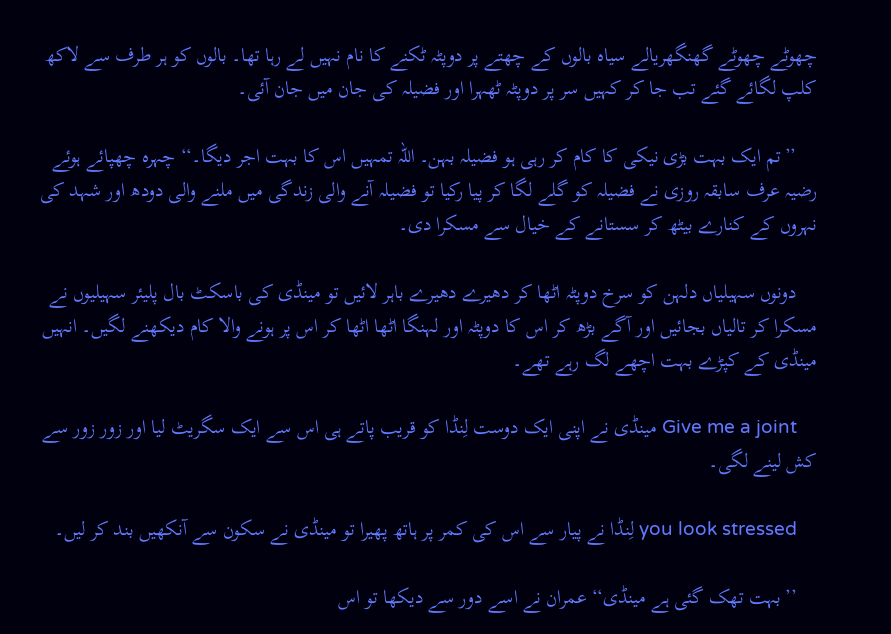چھوٹے چھوٹے گھنگھریالے سیاہ بالوں کے چھتے پر دوپٹہ ٹکنے کا نام نہیں لے رہا تھا۔ بالوں کو ہر طرف سے لاکھ کلپ لگائے گئے تب جا کر کہیں سر پر دوپٹہ ٹھہرا اور فضیلہ کی جان میں جان آئی۔

    ’’تم ایک بہت بڑی نیکی کا کام کر رہی ہو فضیلہ بہن۔ اللہ تمہیں اس کا بہت اجر دیگا۔‘‘ چہرہ چھپائے ہوئے رضیہ عرف سابقہ روزی نے فضیلہ کو گلے لگا کر پیا رکیا تو فضیلہ آنے والی زندگی میں ملنے والی دودھ اور شہد کی نہروں کے کنارے بیٹھ کر سستانے کے خیال سے مسکرا دی۔

    دونوں سہیلیاں دلہن کو سرخ دوپٹہ اٹھا کر دھیرے دھیرے باہر لائیں تو مینڈی کی باسکٹ بال پلیئر سہیلیوں نے مسکرا کر تالیاں بجائیں اور آگے بڑھ کر اس کا دوپٹہ اور لہنگا اٹھا اٹھا کر اس پر ہونے والا کام دیکھنے لگیں۔ انہیں مینڈی کے کپڑے بہت اچھے لگ رہے تھے۔

    Give me a joint مینڈی نے اپنی ایک دوست لِنڈا کو قریب پاتے ہی اس سے ایک سگریٹ لیا اور زور زور سے کش لینے لگی۔

    you look stressed لِنڈا نے پیار سے اس کی کمر پر ہاتھ پھیرا تو مینڈی نے سکون سے آنکھیں بند کر لیں۔

    ’’بہت تھک گئی ہے مینڈی‘‘ عمران نے اسے دور سے دیکھا تو اس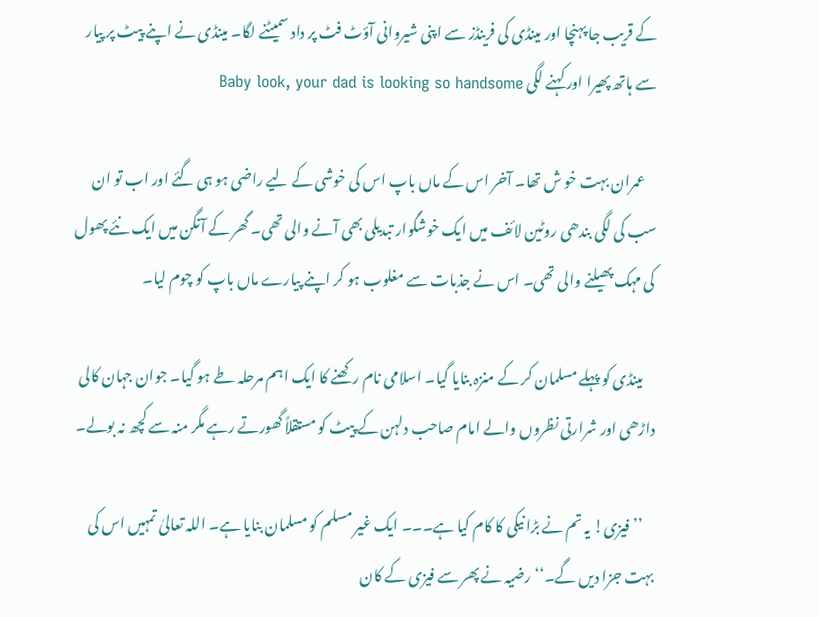کے قریب جا پہنچا اور مینڈی کی فرینڈز سے اپنی شیروانی آؤٹ فٹ پر داد سمیٹنے لگا۔ مینڈی نے اپنے پیٹ پر پیار سے ہاتھ پھیرا اور کہنے لگی Baby look, your dad is looking so handsome

    عمران بہت خو ش تھا۔ آخر اس کے ماں باپ اس کی خوشی کے لیے راضی ہو ہی گئے اور اب تو ان سب کی لگی بندھی روٹین لائف میں ایک خوشگوار تبدیلی بھی آنے والی تھی۔ گھر کے آنگن میں ایک نئے پھول کی مہک پھیلنے والی تھی۔ اس نے جذبات سے مغلوب ہو کر اپنے پیارے ماں باپ کو چوم لیا۔

    مینڈی کو پہلے مسلمان کر کے منزہ بنایا گیا۔ اسلامی نام رکھنے کا ایک اہم مرحلہ طے ہو گیا۔ جوان جہان کالی داڑھی اور شرارتی نظروں والے امام صاحب دلہن کے پیٹ کو مستقلاً گھورتے رہے مگر منہ سے کچھ نہ بولے۔

    ’’فیزی! یہ تم نے بڑا نیکی کا کام کیا ہے۔۔۔ ایک غیر مسلم کو مسلمان بنایا ہے۔ اللہ تعالیٰ تمہیں اس کی بہت جزا دیں گے۔‘‘ رضیہ نے پھر سے فیزی کے کان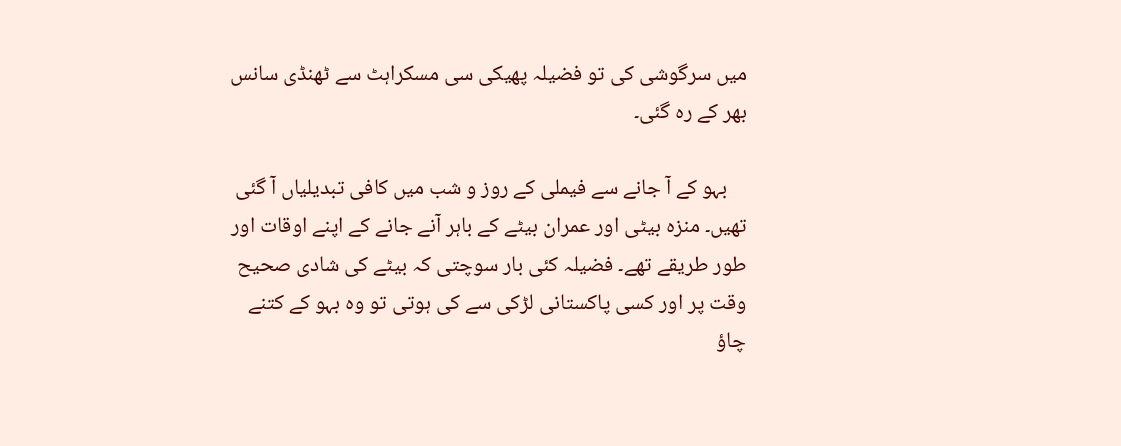میں سرگوشی کی تو فضیلہ پھیکی سی مسکراہٹ سے ٹھنڈی سانس بھر کے رہ گئی۔

    بہو کے آ جانے سے فیملی کے روز و شب میں کافی تبدیلیاں آ گئی تھیں۔ منزہ بیٹی اور عمران بیٹے کے باہر آنے جانے کے اپنے اوقات اور طور طریقے تھے۔ فضیلہ کئی بار سوچتی کہ بیٹے کی شادی صحیح وقت پر اور کسی پاکستانی لڑکی سے کی ہوتی تو وہ بہو کے کتنے چاؤ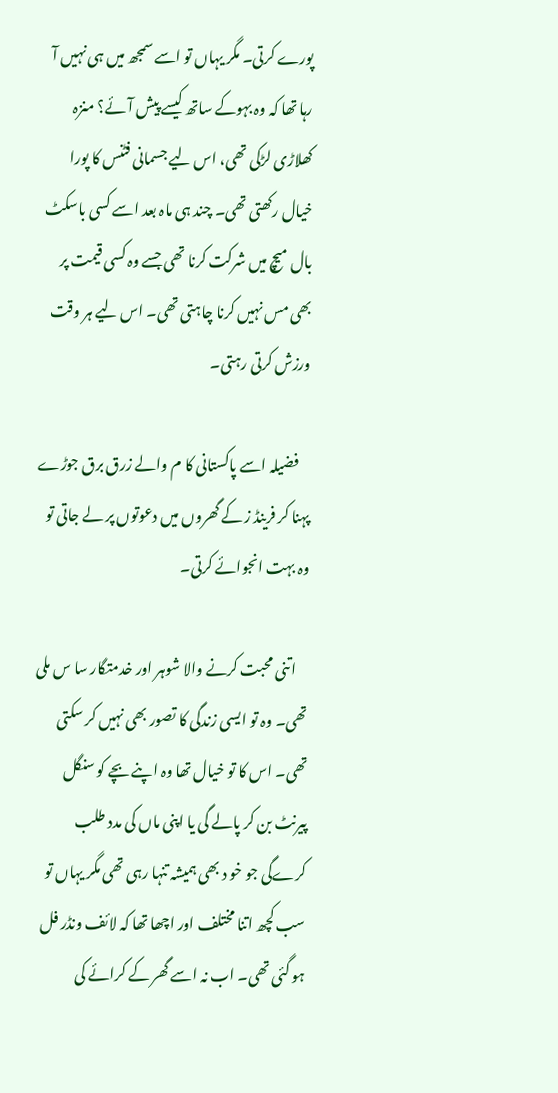پورے کرتی۔ مگر یہاں تو اسے سمجھ میں ہی نہیں آ رہا تھا کہ وہ بہوکے ساتھ کیسے پیش آئے؟ منزہ کھلاڑی لڑکی تھی، اس لیے جسمانی فٹنس کا پورا خیال رکھتی تھی۔ چند ہی ماہ بعد اسے کسی باسکٹ بال میچ میں شرکت کرنا تھی جسے وہ کسی قیمت پر بھی مس نہیں کرنا چاہتی تھی۔ اس لیے ہر وقت ورزش کرتی رہتی۔

    فضیلہ اسے پاکستانی کا م والے زرق برق جوڑے پہنا کر فرینڈ ز کے گھروں میں دعوتوں پر لے جاتی تو وہ بہت انجوائے کرتی۔

    اتنی محبت کرنے والا شوہر اور خدمتگار سا س ملی تھی۔ وہ تو ایسی زندگی کا تصور بھی نہیں کر سکتی تھی۔ اس کا تو خیال تھا وہ اپنے بچے کو سنگل پیرنٹ بن کر پالے گی یا اپنی ماں کی مدد طلب کرےگی جو خو د بھی ہمیشہ تنہا رہی تھی مگر یہاں تو سب کچھ اتنا مختلف اور اچھا تھا کہ لائف ونڈر فل ہو گئی تھی۔ اب نہ اسے گھر کے کرائے کی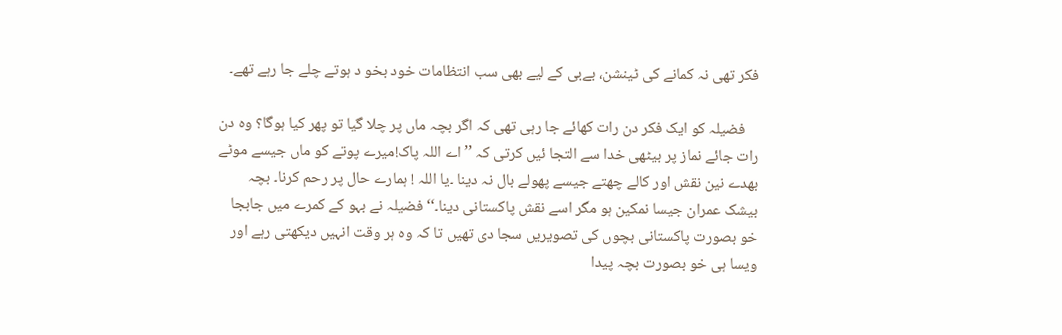فکر تھی نہ کمانے کی ٹینشن، بےبی کے لیے بھی سب انتظامات خود بخو د ہوتے چلے جا رہے تھے۔

    فضیلہ کو ایک فکر دن رات کھائے جا رہی تھی کہ اگر بچہ ماں پر چلا گیا تو پھر کیا ہوگا؟ وہ دن رات جائے نماز پر بیٹھی خدا سے التجا ئیں کرتی کہ ’’اے اللہ پاک!میرے پوتے کو ماں جیسے موٹے بھدے نین نقش اور کالے چھتے جیسے پھولے بال نہ دینا ۔یا اللہ ! ہمارے حال پر رحم کرنا۔ بچہ بیشک عمران جیسا نمکین ہو مگر اسے نقش پاکستانی دینا۔‘‘ فضیلہ نے بہو کے کمرے میں جابجا خو بصورت پاکستانی بچوں کی تصویریں سجا دی تھیں تا کہ وہ ہر وقت انہیں دیکھتی رہے اور ویسا ہی خو بصورت بچہ پیدا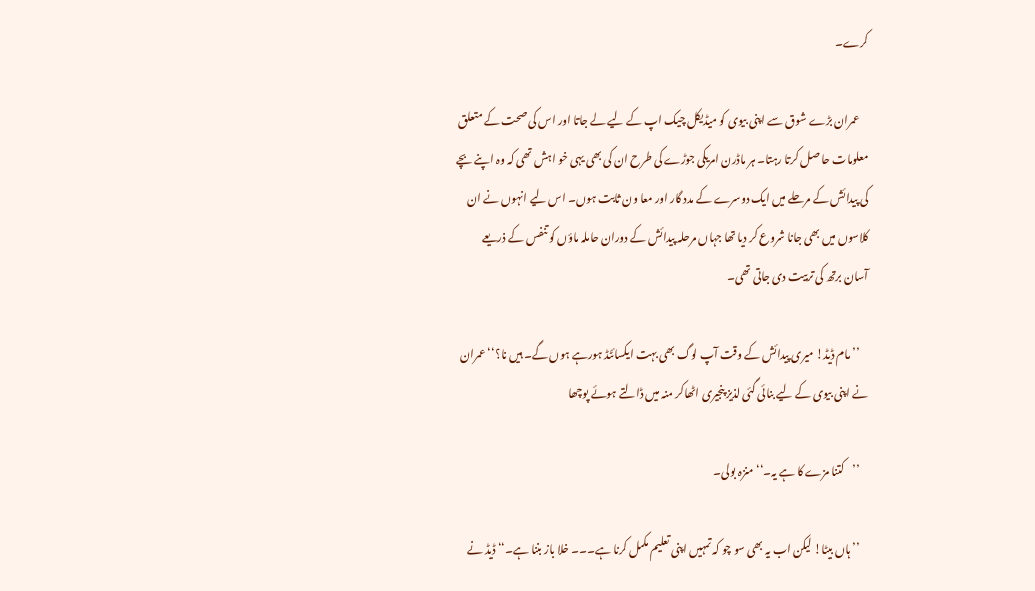کرے۔

    عمران بڑے شوق سے اپنی بیوی کو میڈیکل چیک اپ کے لیے لے جاتا اور اس کی صحت کے متعلق معلومات حا صل کرتا رہتا۔ ہر ماڈرن امریکی جوڑے کی طرح ان کی بھی یہی خو اہش تھی کہ وہ اپنے بچے کی پیدائش کے مرحلے میں ایک دوسرے کے مدد گار اور معا ون ثابت ہوں۔ اس لیے انہوں نے ان کلاسوں میں بھی جانا شروع کر دیا تھا جہاں مرحلہ پیدائش کے دوران حاملہ ماؤں کو تنفس کے ذریعے آسان برتھ کی تربیت دی جاتی تھی۔

    ’’مام ڈیڈ! میری پیدائش کے وقت آپ لوگ بھی بہت ایکسائٹڈ ہورہے ہوں گے۔ ہیں نا؟‘‘عمران نے اپنی بیوی کے لیے بنائی گئی لذیز پنجیری اٹھاکر منہ میں ڈالتے ہوئے پوچھا

    ’’کتنا مزے کا ہے یہ۔‘‘ منزہ بولی۔

    ’’ہاں بیٹا! لیکن اب یہ بھی سو چو کہ تمہیں اپنی تعلیم مکمل کرنا ہے۔۔۔ خلا باز بننا ہے۔‘‘ ڈیڈ نے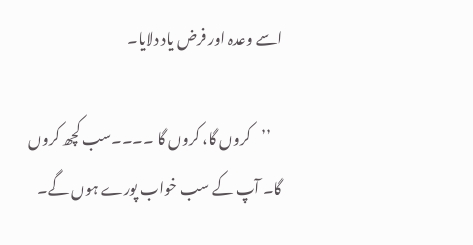اسے وعدہ اور فرض یاد دلایا۔

    ’’کروں گا، کروں گا ۔۔۔۔سب کچھ کروں گا۔ آپ کے سب خواب پورے ہوں گے۔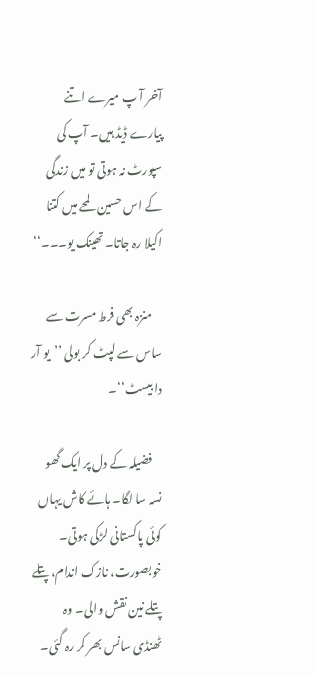آخر آ پ میرے اتنے پیارے ڈیڈ ہیں۔ آپ کی سپورٹ نہ ہوتی تو میں زندگی کے اس حسین لمحے میں کتنا اکیلا رہ جاتا۔ تھینک یو۔۔۔‘‘

    منزہ بھی فرط مسرت سے ساس سے لپٹ کر بولی ’’یو آر دا بیسٹ‘‘۔

    فضیلہ کے دل پر ایک گھو نسہ سا لگا۔ ہائے کاش یہاں کوئی پاکستانی لڑکی ہوتی۔ خوبصورت، نازک اندام، پتلے پتلے نین نقش والی۔ وہ ٹھنڈی سانس بھر کر رہ گئی۔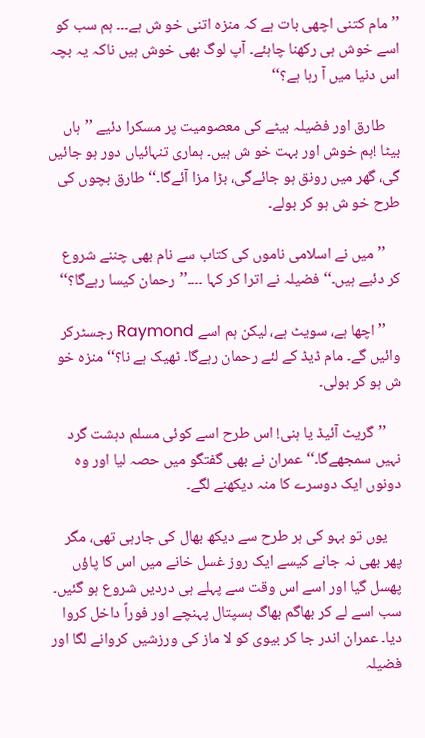’’مام کتنی اچھی بات ہے کہ منزہ اتنی خو ش ہے۔۔۔ ہم سب کو اسے خوش ہی رکھنا چاہئے۔ آپ لوگ بھی خوش ہیں ناکہ یہ بچہ اس دنیا میں آ رہا ہے؟‘‘

    طارق اور فضیلہ بیٹے کی معصومیت پر مسکرا دئیے ’’ہاں بیٹا !ہم خوش اور بہت خو ش ہیں۔ ہماری تنہائیاں دور ہو جائیں گی، گھر میں رونق ہو جائےگی، بڑا مزا آئےگا۔‘‘ طارق بچوں کی طرح خو ش ہو کر بولے۔

    ’’میں نے اسلامی ناموں کی کتاب سے نام بھی چننے شروع کر دئیے ہیں۔‘‘ فضیلہ نے اترا کر کہا ۔۔۔۔’’رحمان کیسا رہےگا؟‘‘

    ’’اچھا ہے، سویٹ ہے، لیکن ہم اسے Raymond رجسٹرکر وائیں گے۔ مام ڈیڈ کے لئے رحمان رہےگا۔ ٹھیک ہے نا؟‘‘ منزہ خو ش ہو کر بولی۔

    ’’گریٹ آئیڈ یا ہنی! اس طرح اسے کوئی مسلم دہشت گرد نہیں سمجھےگا۔‘‘ عمران نے بھی گفتگو میں حصہ لیا اور وہ دونوں ایک دوسرے کا منہ دیکھنے لگے۔

    یوں تو بہو کی ہر طرح سے دیکھ بھال کی جارہی تھی، مگر پھر بھی نہ جانے کیسے ایک روز غسل خانے میں اس کا پاؤں پھسل گیا اور اسے اس وقت سے پہلے ہی دردیں شروع ہو گئیں۔ سب اسے لے کر بھاگم بھاگ ہسپتال پہنچے اور فوراً داخل کروا دیا۔ عمران اندر جا کر بیوی کو لا ماز کی ورزشیں کروانے لگا اور فضیلہ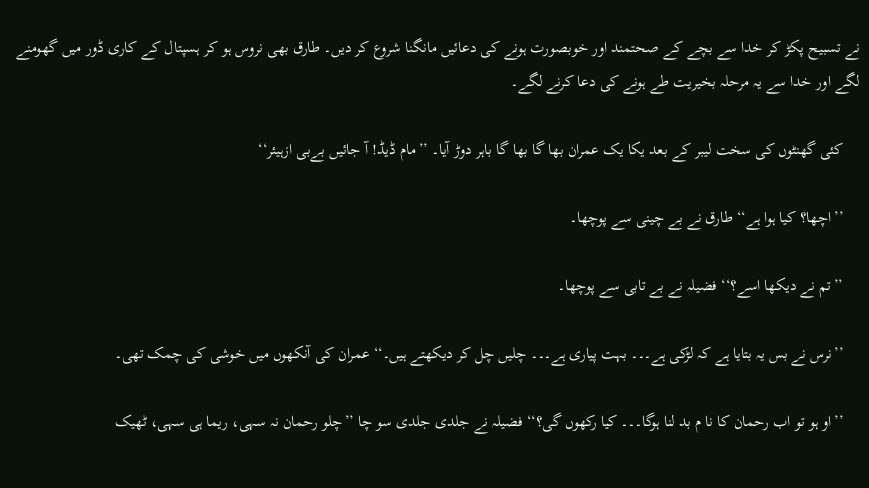نے تسبیح پکڑ کر خدا سے بچے کے صحتمند اور خوبصورت ہونے کی دعائیں مانگنا شروع کر دیں۔ طارق بھی نروس ہو کر ہسپتال کے کاری ڈور میں گھومنے لگے اور خدا سے یہ مرحلہ بخیریت طے ہونے کی دعا کرنے لگے۔

    کئی گھنٹوں کی سخت لیبر کے بعد یکا یک عمران بھا گا بھا گا باہر دوڑ آیا۔ ’’مام ڈیڈ! آ جائیں بےبی ازہیئر‘‘

    ’’اچھا؟ کیا ہوا ہے‘‘ طارق نے بے چینی سے پوچھا۔

    ’’تم نے دیکھا اسے؟‘‘ فضیلہ نے بے تابی سے پوچھا۔

    ’’نرس نے بس یہ بتایا ہے کہ لڑکی ہے۔۔۔ بہت پیاری ہے۔۔۔ چلیں چل کر دیکھتے ہیں۔‘‘ عمران کی آنکھوں میں خوشی کی چمک تھی۔

    ’’او ہو تو اب رحمان کا نا م بد لنا ہوگا۔۔۔ کیا رکھوں گی؟‘‘ فضیلہ نے جلدی جلدی سو چا ’’چلو رحمان نہ سہی، ریما ہی سہی، ٹھیک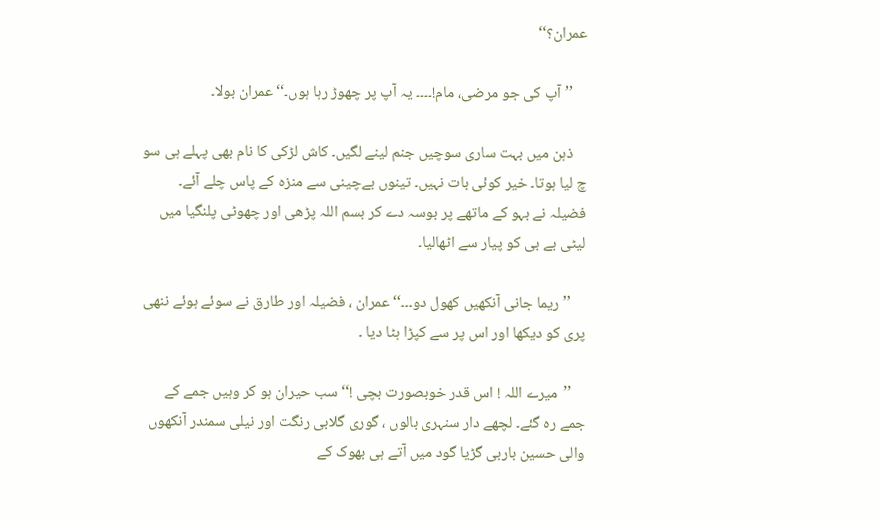عمران؟‘‘

    ’’آپ کی جو مرضی، مام!۔۔۔۔ یہ آپ پر چھوڑ رہا ہوں۔‘‘ عمران بولا۔

    ذہن میں بہت ساری سوچیں جنم لینے لگیں۔ کاش لڑکی کا نام بھی پہلے ہی سو چ لیا ہوتا۔ خیر کوئی بات نہیں۔ تینوں بےچینی سے منزہ کے پاس چلے آئے۔ فضیلہ نے بہو کے ماتھے پر بوسہ دے کر بسم اللہ پڑھی اور چھوٹی پلنگیا میں لیٹی بے بی کو پیار سے اٹھالیا۔

    ’’ریما جانی آنکھیں کھول دو۔۔۔‘‘عمران ، فضیلہ اور طارق نے سوئے ہوئے ننھی پری کو دیکھا اور اس پر سے کپڑا ہٹا دیا ۔

    ’’میرے اللہ ! اس قدر خوبصورت بچی !‘‘سب حیران ہو کر وہیں جمے کے جمے رہ گئے۔ لچھے دار سنہری بالوں ، گوری گلابی رنگت اور نیلی سمندر آنکھوں والی حسین باربی گڑیا گود میں آتے ہی بھوک کے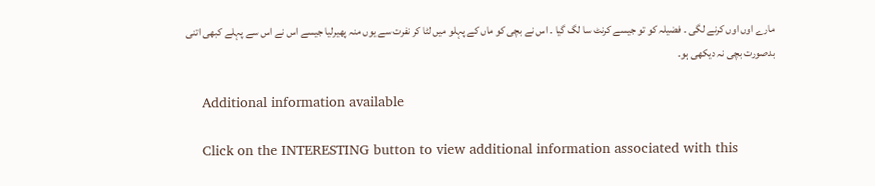مارے اوں اوں کرنے لگی ۔ فضیلہ کو تو جیسے کرنٹ سا لگ گیا ۔ اس نے بچی کو ماں کے پہلو میں لٹا کر نفرت سے یوں منہ پھیرلیا جیسے اس نے اس سے پہلے کبھی اتنی بدصورت بچی نہ دیکھی ہو۔

    Additional information available

    Click on the INTERESTING button to view additional information associated with this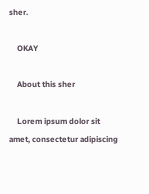sher.

    OKAY

    About this sher

    Lorem ipsum dolor sit amet, consectetur adipiscing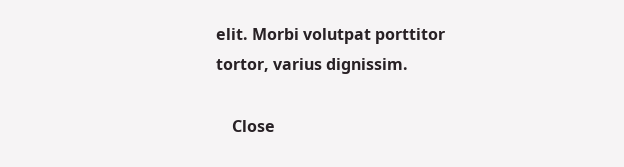elit. Morbi volutpat porttitor tortor, varius dignissim.

    Close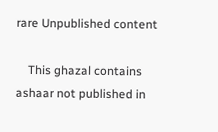rare Unpublished content

    This ghazal contains ashaar not published in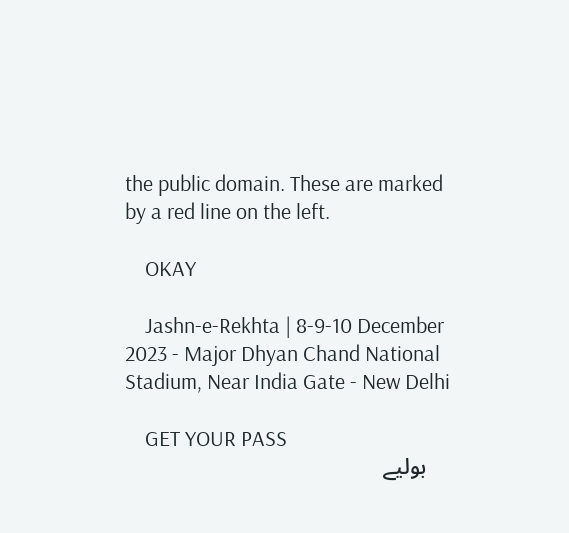the public domain. These are marked by a red line on the left.

    OKAY

    Jashn-e-Rekhta | 8-9-10 December 2023 - Major Dhyan Chand National Stadium, Near India Gate - New Delhi

    GET YOUR PASS
    بولیے